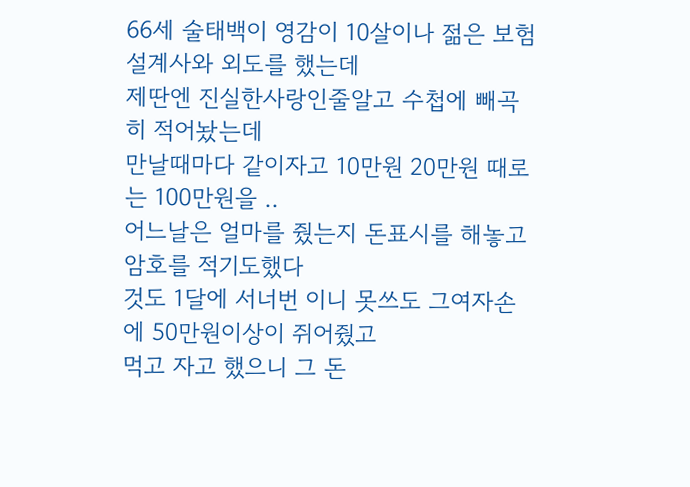66세 술태백이 영감이 10살이나 젊은 보험설계사와 외도를 했는데
제딴엔 진실한사랑인줄알고 수첩에 빼곡히 적어놨는데
만날때마다 같이자고 10만원 20만원 때로는 100만원을 ..
어느날은 얼마를 줬는지 돈표시를 해놓고 암호를 적기도했다
것도 1달에 서너번 이니 못쓰도 그여자손에 50만원이상이 쥐어줬고
먹고 자고 했으니 그 돈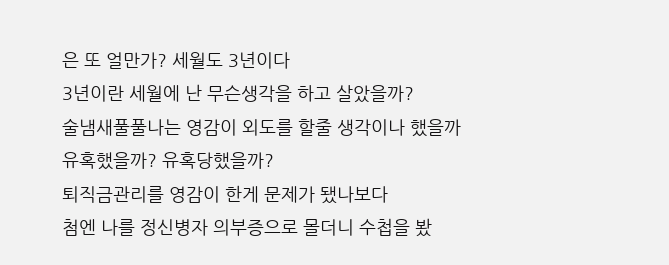은 또 얼만가? 세월도 3년이다
3년이란 세월에 난 무슨생각을 하고 살았을까?
술냄새풀풀나는 영감이 외도를 할줄 생각이나 했을까
유혹했을까? 유혹당했을까?
퇴직금관리를 영감이 한게 문제가 됐나보다
첨엔 나를 정신병자 의부증으로 몰더니 수첩을 봤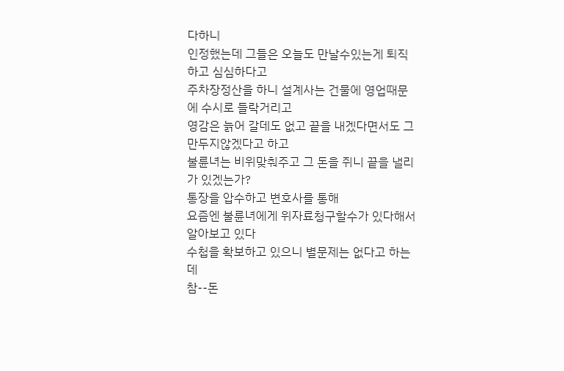다하니
인정했는데 그들은 오늘도 만날수있는게 퇴직하고 심심하다고
주차장정산을 하니 설계사는 건물에 영업때문에 수시로 들락거리고
영감은 늙어 갈데도 없고 끝을 내겠다면서도 그만두지않겠다고 하고
불륜녀는 비위맞춰주고 그 돈을 쥐니 끝을 낼리가 있겠는가?
통장을 압수하고 변호사를 통해
요즘엔 불륜녀에게 위자료청구할수가 있다해서 알아보고 있다
수첩을 확보하고 있으니 별문제는 없다고 하는데
참--돈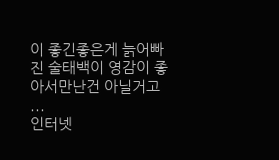이 좋긴좋은게 늙어빠진 술태백이 영감이 좋아서만난건 아닐거고
...
인터넷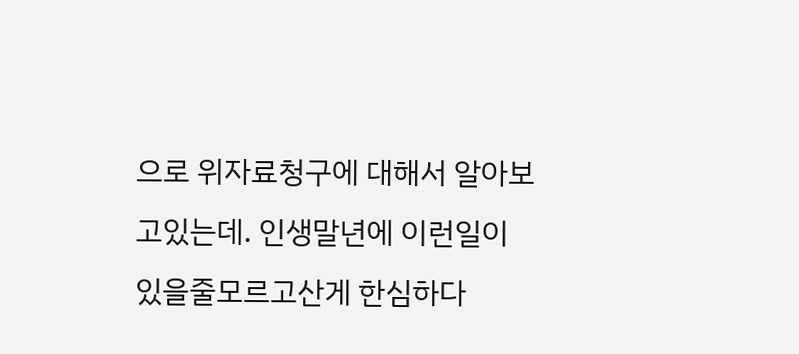으로 위자료청구에 대해서 알아보고있는데. 인생말년에 이런일이
있을줄모르고산게 한심하다